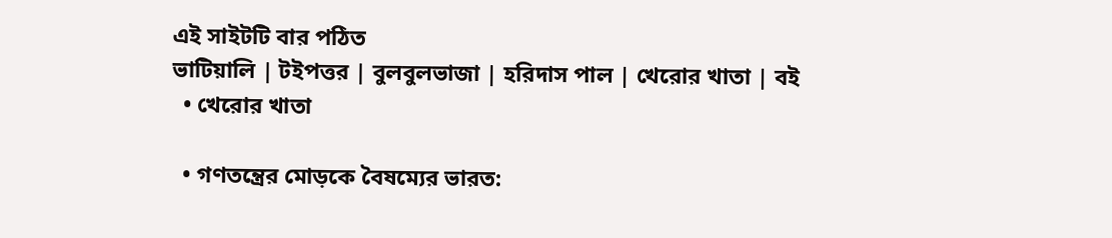এই সাইটটি বার পঠিত
ভাটিয়ালি | টইপত্তর | বুলবুলভাজা | হরিদাস পাল | খেরোর খাতা | বই
  • খেরোর খাতা

  • গণতন্ত্রের মোড়কে বৈষম্যের ভারত: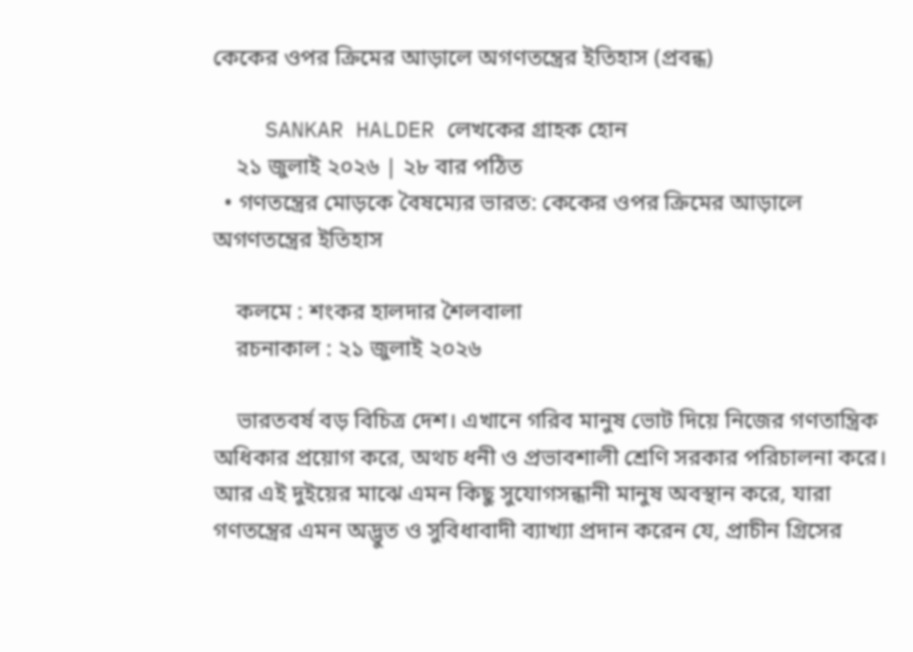কেকের ওপর ক্রিমের আড়ালে অগণতন্ত্রের ইতিহাস (প্রবন্ধ)

    SANKAR HALDER লেখকের গ্রাহক হোন
    ২১ জুলাই ২০২৬ | ২৮ বার পঠিত
  • গণতন্ত্রের মোড়কে বৈষম্যের ভারত: কেকের ওপর ক্রিমের আড়ালে অগণতন্ত্রের ইতিহাস

    কলমে : শংকর হালদার শৈলবালা
    রচনাকাল : ২১ জুলাই ২০২৬

    ভারতবর্ষ বড় বিচিত্র দেশ। এখানে গরিব মানুষ ভোট দিয়ে নিজের গণতান্ত্রিক অধিকার প্রয়োগ করে, অথচ ধনী ও প্রভাবশালী শ্রেণি সরকার পরিচালনা করে। আর এই দুইয়ের মাঝে এমন কিছু সুযোগসন্ধানী মানুষ অবস্থান করে, যারা গণতন্ত্রের এমন অদ্ভুত ও সুবিধাবাদী ব্যাখ্যা প্রদান করেন যে, প্রাচীন গ্রিসের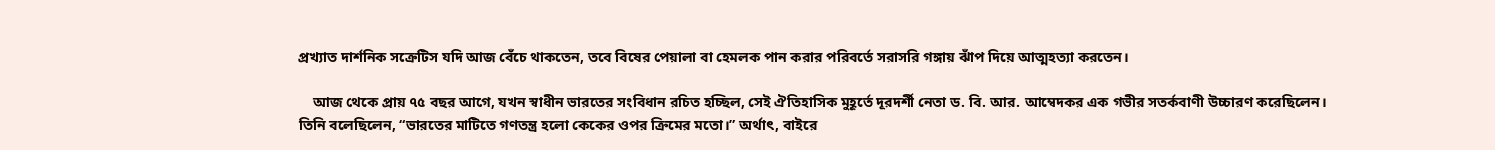প্রখ্যাত দার্শনিক সক্রেটিস যদি আজ বেঁচে থাকতেন, তবে বিষের পেয়ালা বা হেমলক পান করার পরিবর্তে সরাসরি গঙ্গায় ঝাঁপ দিয়ে আত্মহত্যা করতেন।

    আজ থেকে প্রায় ৭৫ বছর আগে, যখন স্বাধীন ভারতের সংবিধান রচিত হচ্ছিল, সেই ঐতিহাসিক মুহূর্তে দূরদর্শী নেতা ড. বি. আর. আম্বেদকর এক গভীর সতর্কবাণী উচ্চারণ করেছিলেন। তিনি বলেছিলেন, “ভারতের মাটিতে গণতন্ত্র হলো কেকের ওপর ক্রিমের মতো।” অর্থাৎ, বাইরে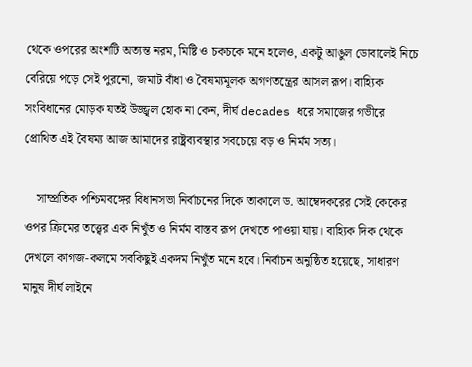থেকে ওপরের অংশটি অত্যন্ত নরম, মিষ্টি ও চকচকে মনে হলেও, একটু আঙুল ডোবালেই নিচে বেরিয়ে পড়ে সেই পুরনো, জমাট বাঁধা ও বৈষম্যমূলক অগণতন্ত্রের আসল রূপ। বাহ্যিক সংবিধানের মোড়ক যতই উজ্জ্বল হোক না কেন, দীর্ঘ decades ধরে সমাজের গভীরে প্রোথিত এই বৈষম্য আজ আমাদের রাষ্ট্রব্যবস্থার সবচেয়ে বড় ও নির্মম সত্য।

    সাম্প্রতিক পশ্চিমবঙ্গের বিধানসভা নির্বাচনের দিকে তাকালে ড. আম্বেদকরের সেই কেকের ওপর ক্রিমের তত্ত্বের এক নিখুঁত ও নির্মম বাস্তব রূপ দেখতে পাওয়া যায়। বাহ্যিক দিক থেকে দেখলে কাগজ-কলমে সবকিছুই একদম নিখুঁত মনে হবে। নির্বাচন অনুষ্ঠিত হয়েছে, সাধারণ মানুষ দীর্ঘ লাইনে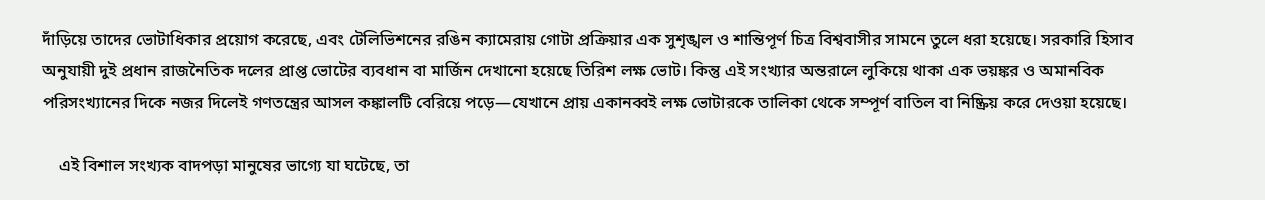দাঁড়িয়ে তাদের ভোটাধিকার প্রয়োগ করেছে, এবং টেলিভিশনের রঙিন ক্যামেরায় গোটা প্রক্রিয়ার এক সুশৃঙ্খল ও শান্তিপূর্ণ চিত্র বিশ্ববাসীর সামনে তুলে ধরা হয়েছে। সরকারি হিসাব অনুযায়ী দুই প্রধান রাজনৈতিক দলের প্রাপ্ত ভোটের ব্যবধান বা মার্জিন দেখানো হয়েছে তিরিশ লক্ষ ভোট। কিন্তু এই সংখ্যার অন্তরালে লুকিয়ে থাকা এক ভয়ঙ্কর ও অমানবিক পরিসংখ্যানের দিকে নজর দিলেই গণতন্ত্রের আসল কঙ্কালটি বেরিয়ে পড়ে—যেখানে প্রায় একানব্বই লক্ষ ভোটারকে তালিকা থেকে সম্পূর্ণ বাতিল বা নিষ্ক্রিয় করে দেওয়া হয়েছে।

    এই বিশাল সংখ্যক বাদপড়া মানুষের ভাগ্যে যা ঘটেছে, তা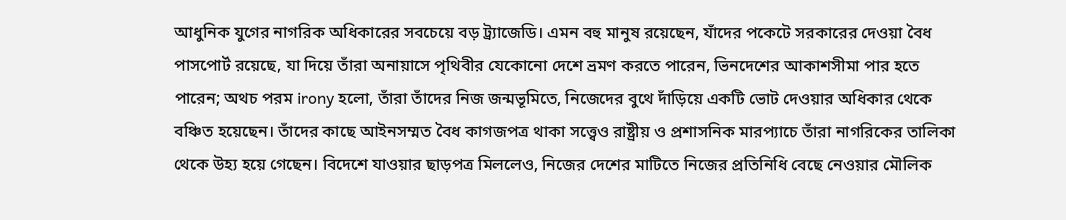আধুনিক যুগের নাগরিক অধিকারের সবচেয়ে বড় ট্র্যাজেডি। এমন বহু মানুষ রয়েছেন, যাঁদের পকেটে সরকারের দেওয়া বৈধ পাসপোর্ট রয়েছে, যা দিয়ে তাঁরা অনায়াসে পৃথিবীর যেকোনো দেশে ভ্রমণ করতে পারেন, ভিনদেশের আকাশসীমা পার হতে পারেন; অথচ পরম irony হলো, তাঁরা তাঁদের নিজ জন্মভূমিতে, নিজেদের বুথে দাঁড়িয়ে একটি ভোট দেওয়ার অধিকার থেকে বঞ্চিত হয়েছেন। তাঁদের কাছে আইনসম্মত বৈধ কাগজপত্র থাকা সত্ত্বেও রাষ্ট্রীয় ও প্রশাসনিক মারপ্যাচে তাঁরা নাগরিকের তালিকা থেকে উহ্য হয়ে গেছেন। বিদেশে যাওয়ার ছাড়পত্র মিললেও, নিজের দেশের মাটিতে নিজের প্রতিনিধি বেছে নেওয়ার মৌলিক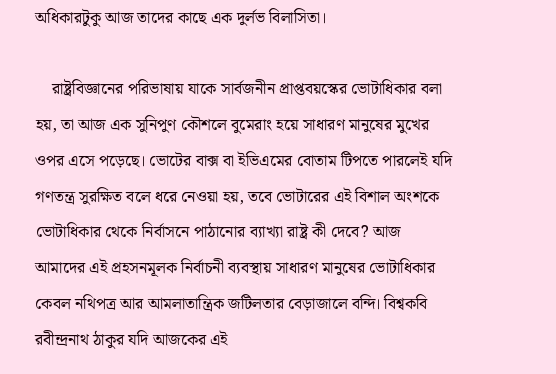অধিকারটুকু আজ তাদের কাছে এক দুর্লভ বিলাসিতা।

    রাষ্ট্রবিজ্ঞানের পরিভাষায় যাকে সার্বজনীন প্রাপ্তবয়স্কের ভোটাধিকার বলা হয়, তা আজ এক সুনিপুণ কৌশলে বুমেরাং হয়ে সাধারণ মানুষের মুখের ওপর এসে পড়েছে। ভোটের বাক্স বা ইভিএমের বোতাম টিপতে পারলেই যদি গণতন্ত্র সুরক্ষিত বলে ধরে নেওয়া হয়, তবে ভোটারের এই বিশাল অংশকে ভোটাধিকার থেকে নির্বাসনে পাঠানোর ব্যাখ্যা রাষ্ট্র কী দেবে? আজ আমাদের এই প্রহসনমূলক নির্বাচনী ব্যবস্থায় সাধারণ মানুষের ভোটাধিকার কেবল নথিপত্র আর আমলাতান্ত্রিক জটিলতার বেড়াজালে বন্দি। বিশ্বকবি রবীন্দ্রনাথ ঠাকুর যদি আজকের এই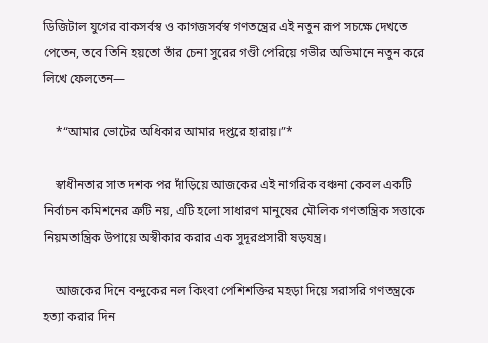ডিজিটাল যুগের বাকসর্বস্ব ও কাগজসর্বস্ব গণতন্ত্রের এই নতুন রূপ সচক্ষে দেখতে পেতেন, তবে তিনি হয়তো তাঁর চেনা সুরের গণ্ডী পেরিয়ে গভীর অভিমানে নতুন করে লিখে ফেলতেন—

    *“আমার ভোটের অধিকার আমার দপ্তরে হারায়।”*

    স্বাধীনতার সাত দশক পর দাঁড়িয়ে আজকের এই নাগরিক বঞ্চনা কেবল একটি নির্বাচন কমিশনের ত্রুটি নয়, এটি হলো সাধারণ মানুষের মৌলিক গণতান্ত্রিক সত্তাকে নিয়মতান্ত্রিক উপায়ে অস্বীকার করার এক সুদূরপ্রসারী ষড়যন্ত্র।

    আজকের দিনে বন্দুকের নল কিংবা পেশিশক্তির মহড়া দিয়ে সরাসরি গণতন্ত্রকে হত্যা করার দিন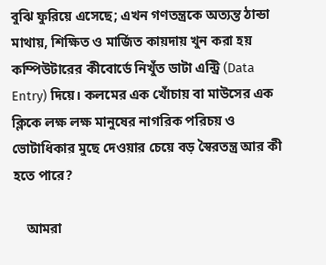বুঝি ফুরিয়ে এসেছে; এখন গণতন্ত্রকে অত্যন্ত ঠান্ডা মাথায়, শিক্ষিত ও মার্জিত কায়দায় খুন করা হয় কম্পিউটারের কীবোর্ডে নিখুঁত ডাটা এন্ট্রি (Data Entry) দিয়ে। কলমের এক খোঁচায় বা মাউসের এক ক্লিকে লক্ষ লক্ষ মানুষের নাগরিক পরিচয় ও ভোটাধিকার মুছে দেওয়ার চেয়ে বড় স্বৈরতন্ত্র আর কী হতে পারে?

    আমরা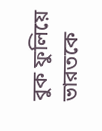বুক ফুলিয়ে ভারতকে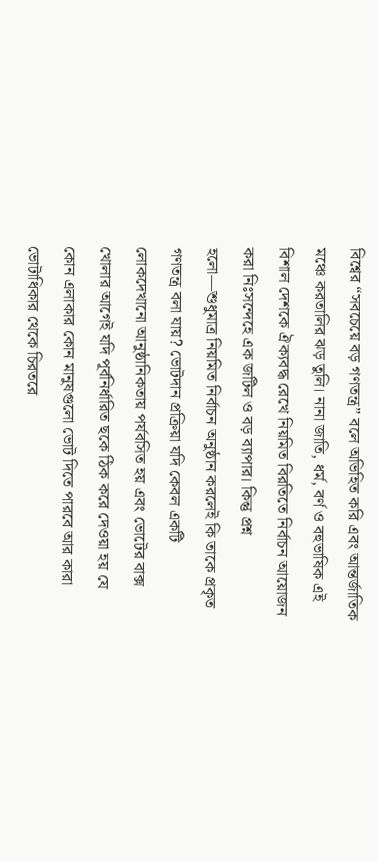বিশ্বের “সবচেয়ে বড় গণতন্ত্র” বলে অভিহিত করি এবং আন্তর্জাতিক মঞ্চে করতালির ঝড় তুলি। নানা জাতি, ধর্ম, বর্ণ ও বহুভাষিক এই বিশাল দেশকে ঐক্যবদ্ধ রেখে নিয়মিত বিরতিতে নির্বাচন আয়োজন করা নিঃসন্দেহে এক জটিল ও বড় ব্যাপার। কিন্তু প্রশ্ন হলো—শুধুমাত্র নিয়মিত নির্বাচন অনুষ্ঠান করলেই কি তাকে প্রকৃত গণতন্ত্র বলা যায়? ভোটদান প্রক্রিয়া যদি কেবল একটি লোকদেখানো আনুষ্ঠানিকতায় পর্যবসিত হয় এবং ভোটের বাক্স খোলার আগেই যদি পূর্বনির্ধারিত ছকে ঠিক করে দেওয়া হয় যে কোন এলাকার কোন মানুষগুলো ভোট দিতে পারবে আর কারা ভোটাধিকার থেকে চিরতরে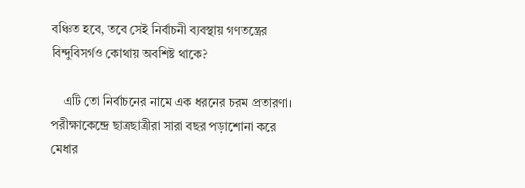বঞ্চিত হবে, তবে সেই নির্বাচনী ব্যবস্থায় গণতন্ত্রের বিন্দুবিসর্গও কোথায় অবশিষ্ট থাকে?

    এটি তো নির্বাচনের নামে এক ধরনের চরম প্রতারণা। পরীক্ষাকেন্দ্রে ছাত্রছাত্রীরা সারা বছর পড়াশোনা করে মেধার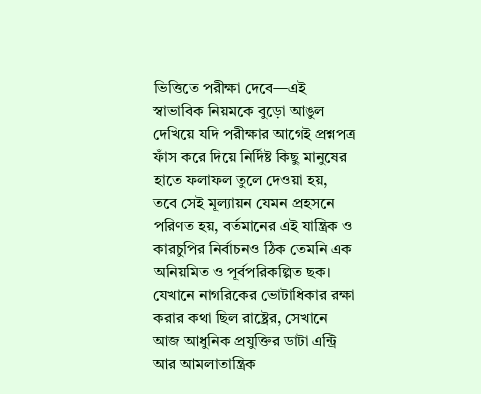ভিত্তিতে পরীক্ষা দেবে—এই স্বাভাবিক নিয়মকে বুড়ো আঙুল দেখিয়ে যদি পরীক্ষার আগেই প্রশ্নপত্র ফাঁস করে দিয়ে নির্দিষ্ট কিছু মানুষের হাতে ফলাফল তুলে দেওয়া হয়, তবে সেই মূল্যায়ন যেমন প্রহসনে পরিণত হয়, বর্তমানের এই যান্ত্রিক ও কারচুপির নির্বাচনও ঠিক তেমনি এক অনিয়মিত ও পূর্বপরিকল্পিত ছক। যেখানে নাগরিকের ভোটাধিকার রক্ষা করার কথা ছিল রাষ্ট্রের, সেখানে আজ আধুনিক প্রযুক্তির ডাটা এন্ট্রি আর আমলাতান্ত্রিক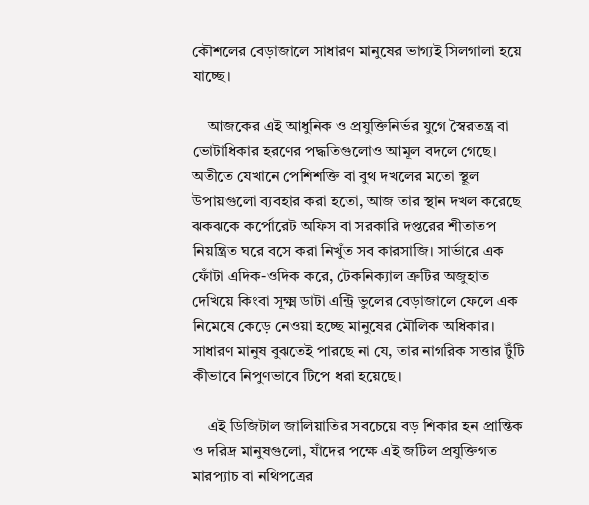কৌশলের বেড়াজালে সাধারণ মানুষের ভাগ্যই সিলগালা হয়ে যাচ্ছে।

    আজকের এই আধুনিক ও প্রযুক্তিনির্ভর যুগে স্বৈরতন্ত্র বা ভোটাধিকার হরণের পদ্ধতিগুলোও আমূল বদলে গেছে। অতীতে যেখানে পেশিশক্তি বা বুথ দখলের মতো স্থূল উপায়গুলো ব্যবহার করা হতো, আজ তার স্থান দখল করেছে ঝকঝকে কর্পোরেট অফিস বা সরকারি দপ্তরের শীতাতপ নিয়ন্ত্রিত ঘরে বসে করা নিখুঁত সব কারসাজি। সার্ভারে এক ফোঁটা এদিক-ওদিক করে, টেকনিক্যাল ত্রুটির অজুহাত দেখিয়ে কিংবা সূক্ষ্ম ডাটা এন্ট্রি ভুলের বেড়াজালে ফেলে এক নিমেষে কেড়ে নেওয়া হচ্ছে মানুষের মৌলিক অধিকার। সাধারণ মানুষ বুঝতেই পারছে না যে, তার নাগরিক সত্তার টুঁটি কীভাবে নিপুণভাবে টিপে ধরা হয়েছে।

    এই ডিজিটাল জালিয়াতির সবচেয়ে বড় শিকার হন প্রান্তিক ও দরিদ্র মানুষগুলো, যাঁদের পক্ষে এই জটিল প্রযুক্তিগত মারপ্যাচ বা নথিপত্রের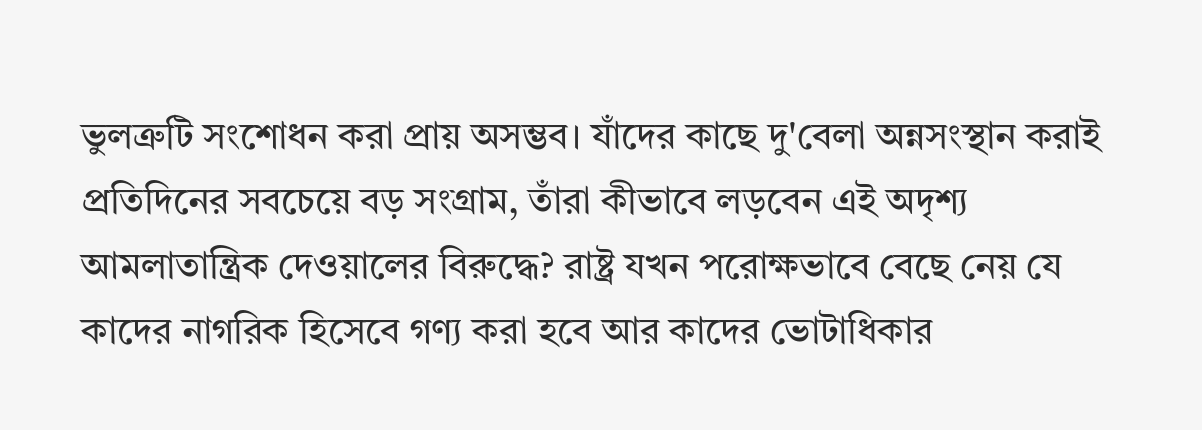ভুলত্রুটি সংশোধন করা প্রায় অসম্ভব। যাঁদের কাছে দু'বেলা অন্নসংস্থান করাই প্রতিদিনের সবচেয়ে বড় সংগ্রাম, তাঁরা কীভাবে লড়বেন এই অদৃশ্য আমলাতান্ত্রিক দেওয়ালের বিরুদ্ধে? রাষ্ট্র যখন পরোক্ষভাবে বেছে নেয় যে কাদের নাগরিক হিসেবে গণ্য করা হবে আর কাদের ভোটাধিকার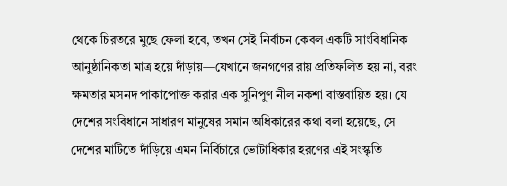থেকে চিরতরে মুছে ফেলা হবে, তখন সেই নির্বাচন কেবল একটি সাংবিধানিক আনুষ্ঠানিকতা মাত্র হয়ে দাঁড়ায়—যেখানে জনগণের রায় প্রতিফলিত হয় না, বরং ক্ষমতার মসনদ পাকাপোক্ত করার এক সুনিপুণ নীল নকশা বাস্তবায়িত হয়। যে দেশের সংবিধানে সাধারণ মানুষের সমান অধিকারের কথা বলা হয়েছে, সে দেশের মাটিতে দাঁড়িয়ে এমন নির্বিচারে ভোটাধিকার হরণের এই সংস্কৃতি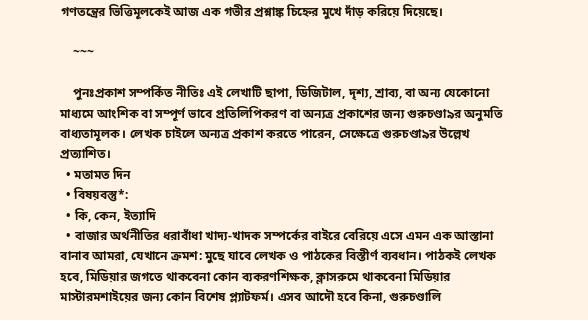গণতন্ত্রের ভিত্তিমূলকেই আজ এক গভীর প্রশ্নাঙ্ক চিহ্নের মুখে দাঁড় করিয়ে দিয়েছে।

    ~~~

    পুনঃপ্রকাশ সম্পর্কিত নীতিঃ এই লেখাটি ছাপা, ডিজিটাল, দৃশ্য, শ্রাব্য, বা অন্য যেকোনো মাধ্যমে আংশিক বা সম্পূর্ণ ভাবে প্রতিলিপিকরণ বা অন্যত্র প্রকাশের জন্য গুরুচণ্ডা৯র অনুমতি বাধ্যতামূলক। লেখক চাইলে অন্যত্র প্রকাশ করতে পারেন, সেক্ষেত্রে গুরুচণ্ডা৯র উল্লেখ প্রত্যাশিত।
  • মতামত দিন
  • বিষয়বস্তু*:
  • কি, কেন, ইত্যাদি
  • বাজার অর্থনীতির ধরাবাঁধা খাদ্য-খাদক সম্পর্কের বাইরে বেরিয়ে এসে এমন এক আস্তানা বানাব আমরা, যেখানে ক্রমশ: মুছে যাবে লেখক ও পাঠকের বিস্তীর্ণ ব্যবধান। পাঠকই লেখক হবে, মিডিয়ার জগতে থাকবেনা কোন ব্যকরণশিক্ষক, ক্লাসরুমে থাকবেনা মিডিয়ার মাস্টারমশাইয়ের জন্য কোন বিশেষ প্ল্যাটফর্ম। এসব আদৌ হবে কিনা, গুরুচণ্ডালি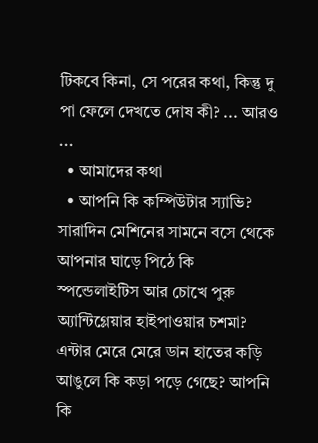টিকবে কিনা, সে পরের কথা, কিন্তু দু পা ফেলে দেখতে দোষ কী? ... আরও ...
  • আমাদের কথা
  • আপনি কি কম্পিউটার স্যাভি? সারাদিন মেশিনের সামনে বসে থেকে আপনার ঘাড়ে পিঠে কি স্পন্ডেলাইটিস আর চোখে পুরু অ্যান্টিগ্লেয়ার হাইপাওয়ার চশমা? এন্টার মেরে মেরে ডান হাতের কড়ি আঙুলে কি কড়া পড়ে গেছে? আপনি কি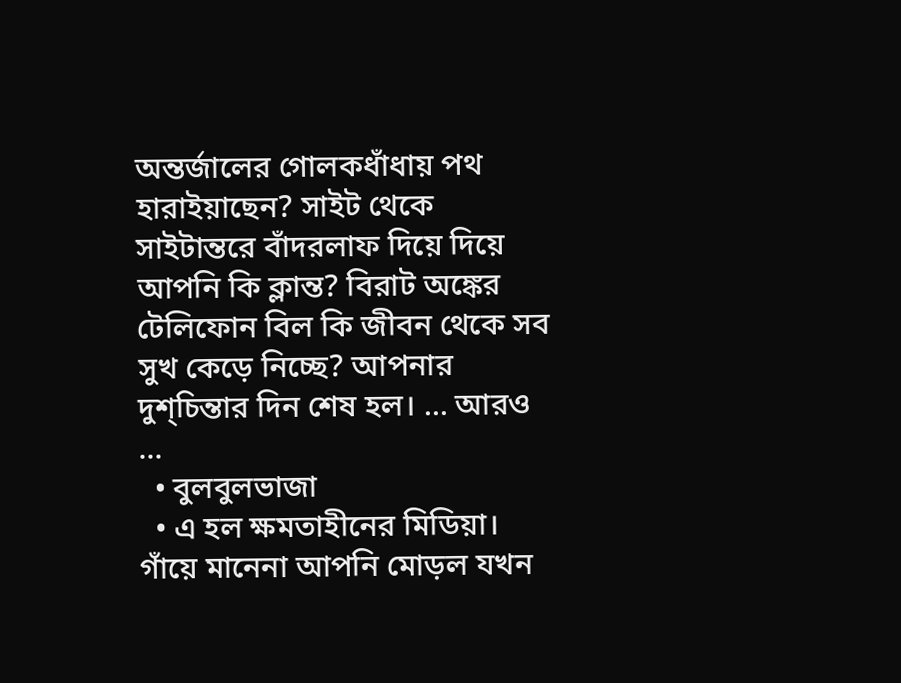অন্তর্জালের গোলকধাঁধায় পথ হারাইয়াছেন? সাইট থেকে সাইটান্তরে বাঁদরলাফ দিয়ে দিয়ে আপনি কি ক্লান্ত? বিরাট অঙ্কের টেলিফোন বিল কি জীবন থেকে সব সুখ কেড়ে নিচ্ছে? আপনার দুশ্‌চিন্তার দিন শেষ হল। ... আরও ...
  • বুলবুলভাজা
  • এ হল ক্ষমতাহীনের মিডিয়া। গাঁয়ে মানেনা আপনি মোড়ল যখন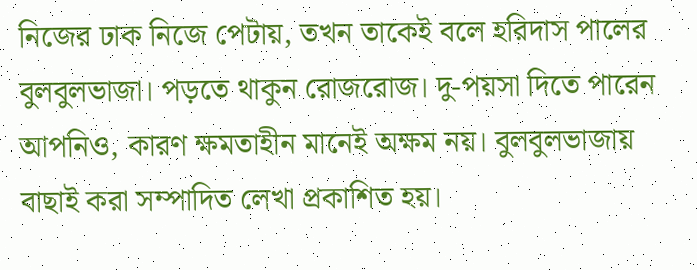নিজের ঢাক নিজে পেটায়, তখন তাকেই বলে হরিদাস পালের বুলবুলভাজা। পড়তে থাকুন রোজরোজ। দু-পয়সা দিতে পারেন আপনিও, কারণ ক্ষমতাহীন মানেই অক্ষম নয়। বুলবুলভাজায় বাছাই করা সম্পাদিত লেখা প্রকাশিত হয়।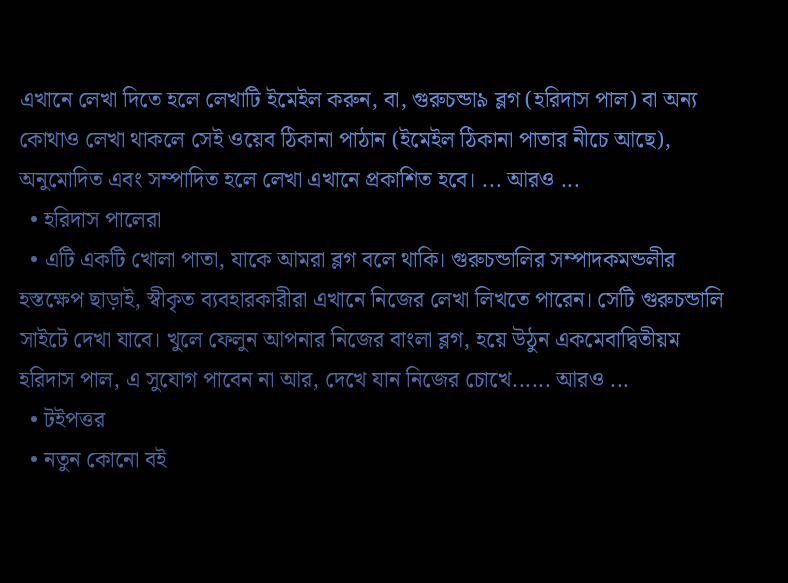এখানে লেখা দিতে হলে লেখাটি ইমেইল করুন, বা, গুরুচন্ডা৯ ব্লগ (হরিদাস পাল) বা অন্য কোথাও লেখা থাকলে সেই ওয়েব ঠিকানা পাঠান (ইমেইল ঠিকানা পাতার নীচে আছে), অনুমোদিত এবং সম্পাদিত হলে লেখা এখানে প্রকাশিত হবে। ... আরও ...
  • হরিদাস পালেরা
  • এটি একটি খোলা পাতা, যাকে আমরা ব্লগ বলে থাকি। গুরুচন্ডালির সম্পাদকমন্ডলীর হস্তক্ষেপ ছাড়াই, স্বীকৃত ব্যবহারকারীরা এখানে নিজের লেখা লিখতে পারেন। সেটি গুরুচন্ডালি সাইটে দেখা যাবে। খুলে ফেলুন আপনার নিজের বাংলা ব্লগ, হয়ে উঠুন একমেবাদ্বিতীয়ম হরিদাস পাল, এ সুযোগ পাবেন না আর, দেখে যান নিজের চোখে...... আরও ...
  • টইপত্তর
  • নতুন কোনো বই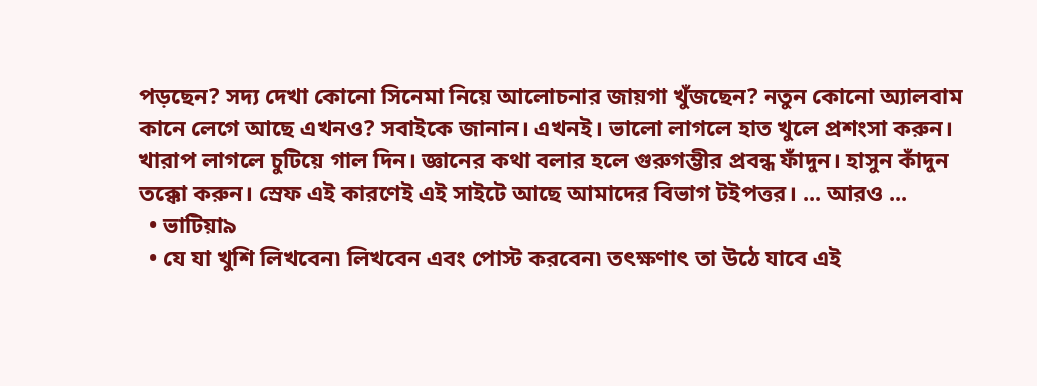পড়ছেন? সদ্য দেখা কোনো সিনেমা নিয়ে আলোচনার জায়গা খুঁজছেন? নতুন কোনো অ্যালবাম কানে লেগে আছে এখনও? সবাইকে জানান। এখনই। ভালো লাগলে হাত খুলে প্রশংসা করুন। খারাপ লাগলে চুটিয়ে গাল দিন। জ্ঞানের কথা বলার হলে গুরুগম্ভীর প্রবন্ধ ফাঁদুন। হাসুন কাঁদুন তক্কো করুন। স্রেফ এই কারণেই এই সাইটে আছে আমাদের বিভাগ টইপত্তর। ... আরও ...
  • ভাটিয়া৯
  • যে যা খুশি লিখবেন৷ লিখবেন এবং পোস্ট করবেন৷ তৎক্ষণাৎ তা উঠে যাবে এই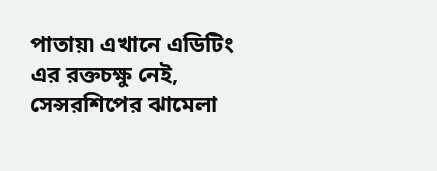পাতায়৷ এখানে এডিটিং এর রক্তচক্ষু নেই, সেন্সরশিপের ঝামেলা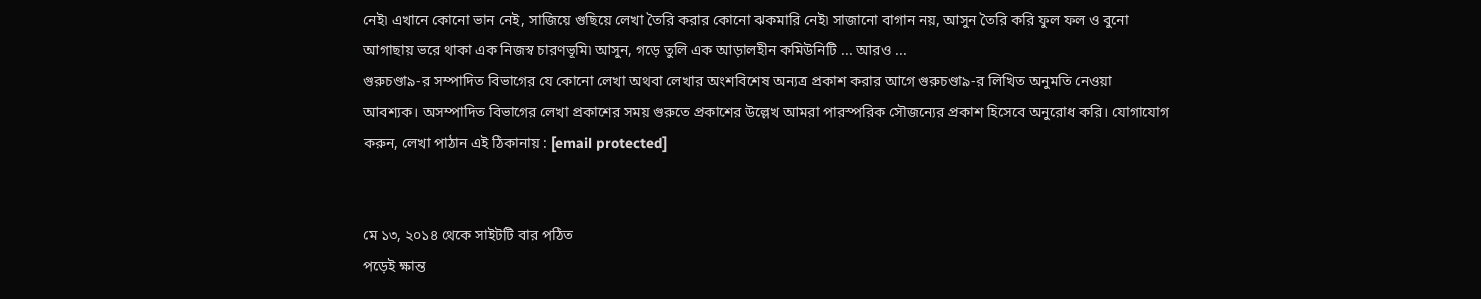নেই৷ এখানে কোনো ভান নেই, সাজিয়ে গুছিয়ে লেখা তৈরি করার কোনো ঝকমারি নেই৷ সাজানো বাগান নয়, আসুন তৈরি করি ফুল ফল ও বুনো আগাছায় ভরে থাকা এক নিজস্ব চারণভূমি৷ আসুন, গড়ে তুলি এক আড়ালহীন কমিউনিটি ... আরও ...
গুরুচণ্ডা৯-র সম্পাদিত বিভাগের যে কোনো লেখা অথবা লেখার অংশবিশেষ অন্যত্র প্রকাশ করার আগে গুরুচণ্ডা৯-র লিখিত অনুমতি নেওয়া আবশ্যক। অসম্পাদিত বিভাগের লেখা প্রকাশের সময় গুরুতে প্রকাশের উল্লেখ আমরা পারস্পরিক সৌজন্যের প্রকাশ হিসেবে অনুরোধ করি। যোগাযোগ করুন, লেখা পাঠান এই ঠিকানায় : [email protected]


মে ১৩, ২০১৪ থেকে সাইটটি বার পঠিত
পড়েই ক্ষান্ত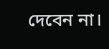দেবেন না।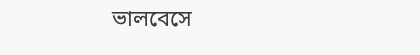ভালবেসে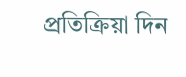প্রতিক্রিয়া দিন